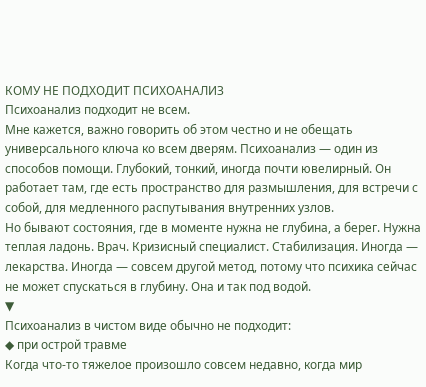КОМУ НЕ ПОДХОДИТ ПСИХОАНАЛИЗ
Психоанализ подходит не всем.
Мне кажется, важно говорить об этом честно и не обещать универсального ключа ко всем дверям. Психоанализ — один из способов помощи. Глубокий, тонкий, иногда почти ювелирный. Он работает там, где есть пространство для размышления, для встречи с собой, для медленного распутывания внутренних узлов.
Но бывают состояния, где в моменте нужна не глубина, а берег. Нужна теплая ладонь. Врач. Кризисный специалист. Стабилизация. Иногда — лекарства. Иногда — совсем другой метод, потому что психика сейчас не может спускаться в глубину. Она и так под водой.
▼
Психоанализ в чистом виде обычно не подходит:
◆ при острой травме
Когда что-то тяжелое произошло совсем недавно, когда мир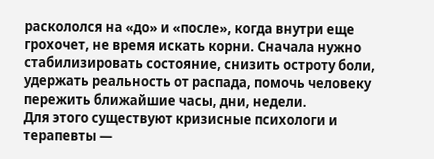раскололся на «до» и «после», когда внутри еще грохочет, не время искать корни. Сначала нужно стабилизировать состояние, снизить остроту боли, удержать реальность от распада, помочь человеку пережить ближайшие часы, дни, недели.
Для этого существуют кризисные психологи и терапевты —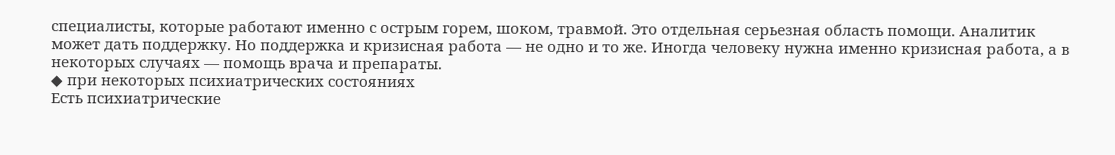специалисты, которые работают именно с острым горем, шоком, травмой. Это отдельная серьезная область помощи. Аналитик может дать поддержку. Но поддержка и кризисная работа — не одно и то же. Иногда человеку нужна именно кризисная работа, а в некоторых случаях — помощь врача и препараты.
◆ при некоторых психиатрических состояниях
Есть психиатрические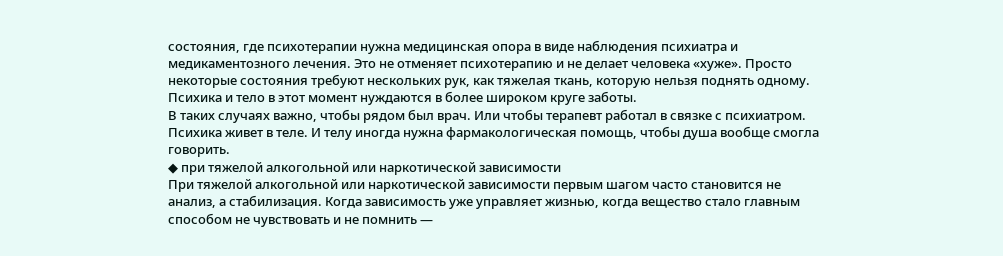состояния, где психотерапии нужна медицинская опора в виде наблюдения психиатра и медикаментозного лечения. Это не отменяет психотерапию и не делает человека «хуже». Просто некоторые состояния требуют нескольких рук, как тяжелая ткань, которую нельзя поднять одному. Психика и тело в этот момент нуждаются в более широком круге заботы.
В таких случаях важно, чтобы рядом был врач. Или чтобы терапевт работал в связке с психиатром.
Психика живет в теле. И телу иногда нужна фармакологическая помощь, чтобы душа вообще смогла говорить.
◆ при тяжелой алкогольной или наркотической зависимости
При тяжелой алкогольной или наркотической зависимости первым шагом часто становится не анализ, а стабилизация. Когда зависимость уже управляет жизнью, когда вещество стало главным способом не чувствовать и не помнить —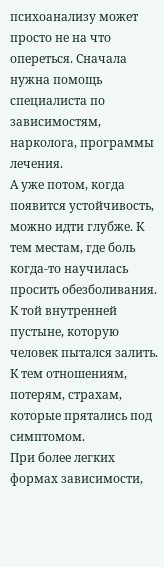психоанализу может просто не на что опереться. Сначала нужна помощь специалиста по зависимостям, нарколога, программы лечения.
А уже потом, когда появится устойчивость, можно идти глубже. К тем местам, где боль когда-то научилась просить обезболивания. К той внутренней пустыне, которую человек пытался залить. К тем отношениям, потерям, страхам, которые прятались под симптомом.
При более легких формах зависимости,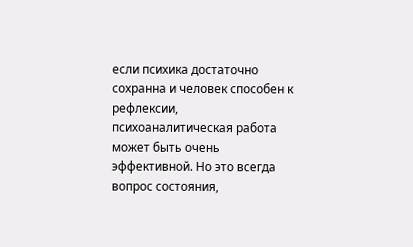если психика достаточно сохранна и человек способен к рефлексии, психоаналитическая работа может быть очень эффективной. Но это всегда вопрос состояния,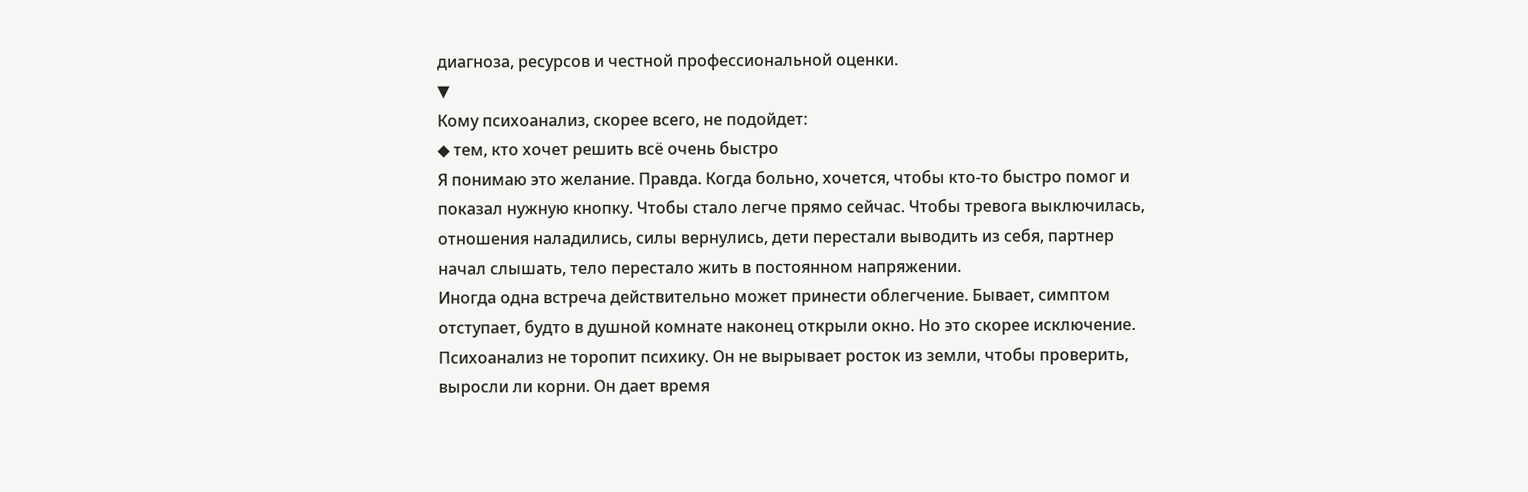диагноза, ресурсов и честной профессиональной оценки.
▼
Кому психоанализ, скорее всего, не подойдет:
◆ тем, кто хочет решить всё очень быстро
Я понимаю это желание. Правда. Когда больно, хочется, чтобы кто-то быстро помог и показал нужную кнопку. Чтобы стало легче прямо сейчас. Чтобы тревога выключилась, отношения наладились, силы вернулись, дети перестали выводить из себя, партнер начал слышать, тело перестало жить в постоянном напряжении.
Иногда одна встреча действительно может принести облегчение. Бывает, симптом отступает, будто в душной комнате наконец открыли окно. Но это скорее исключение.
Психоанализ не торопит психику. Он не вырывает росток из земли, чтобы проверить, выросли ли корни. Он дает время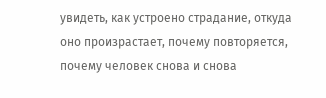увидеть, как устроено страдание, откуда оно произрастает, почему повторяется, почему человек снова и снова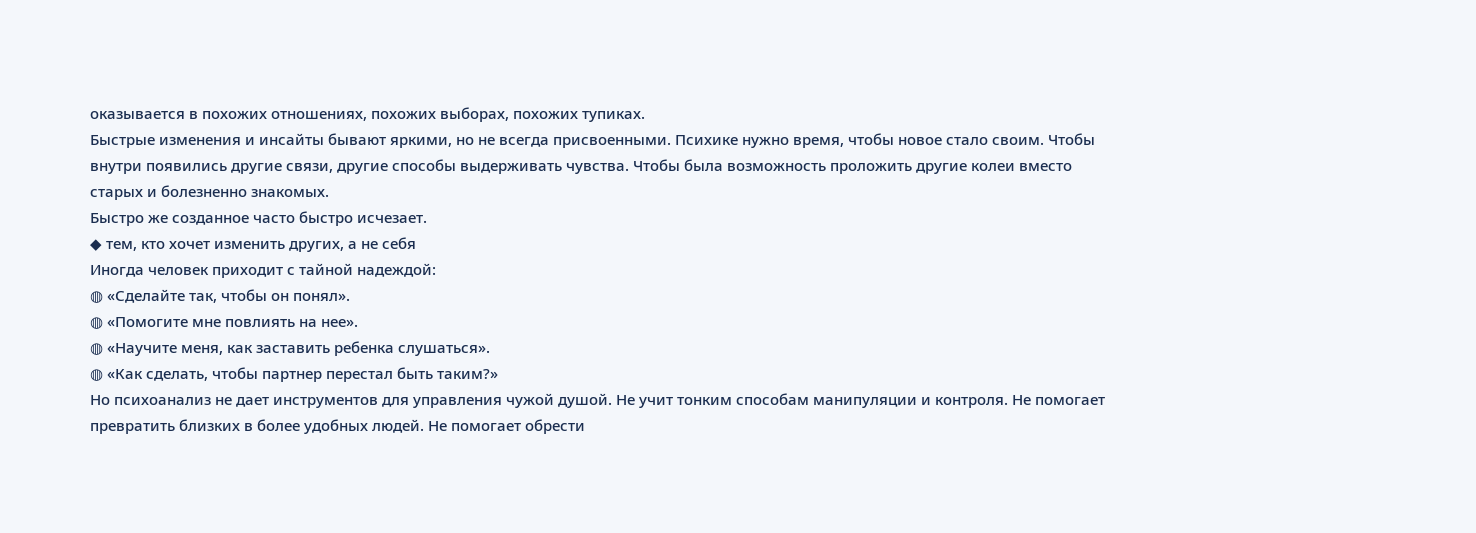оказывается в похожих отношениях, похожих выборах, похожих тупиках.
Быстрые изменения и инсайты бывают яркими, но не всегда присвоенными. Психике нужно время, чтобы новое стало своим. Чтобы внутри появились другие связи, другие способы выдерживать чувства. Чтобы была возможность проложить другие колеи вместо старых и болезненно знакомых.
Быстро же созданное часто быстро исчезает.
◆ тем, кто хочет изменить других, а не себя
Иногда человек приходит с тайной надеждой:
◍ «Сделайте так, чтобы он понял».
◍ «Помогите мне повлиять на нее».
◍ «Научите меня, как заставить ребенка слушаться».
◍ «Как сделать, чтобы партнер перестал быть таким?»
Но психоанализ не дает инструментов для управления чужой душой. Не учит тонким способам манипуляции и контроля. Не помогает превратить близких в более удобных людей. Не помогает обрести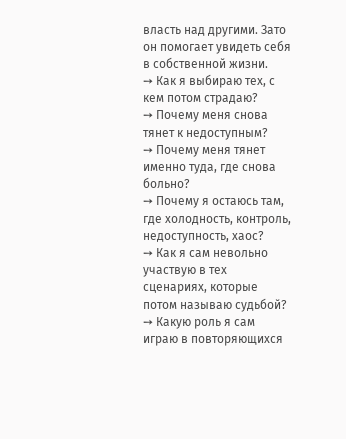власть над другими. Зато он помогает увидеть себя в собственной жизни.
➙ Как я выбираю тех, с кем потом страдаю?
➙ Почему меня снова тянет к недоступным?
➙ Почему меня тянет именно туда, где снова больно?
➙ Почему я остаюсь там, где холодность, контроль, недоступность, хаос?
➙ Как я сам невольно участвую в тех сценариях, которые потом называю судьбой?
➙ Какую роль я сам играю в повторяющихся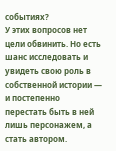событиях?
У этих вопросов нет цели обвинить. Но есть шанс исследовать и увидеть свою роль в собственной истории — и постепенно перестать быть в ней лишь персонажем, а стать автором.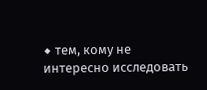◆ тем, кому не интересно исследовать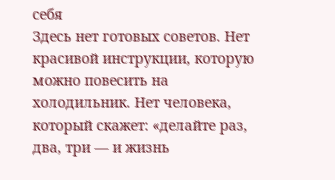себя
Здесь нет готовых советов. Нет красивой инструкции, которую можно повесить на холодильник. Нет человека, который скажет: «делайте раз, два, три — и жизнь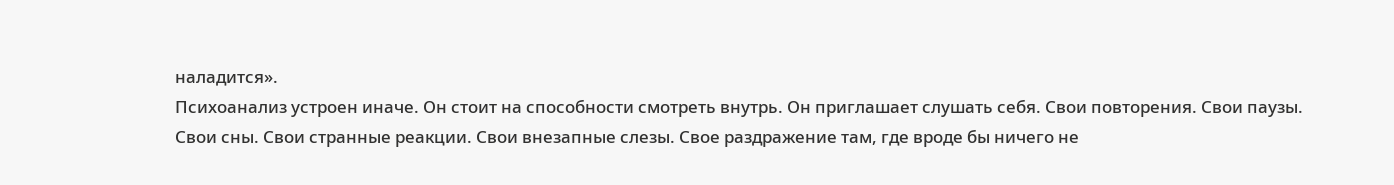наладится».
Психоанализ устроен иначе. Он стоит на способности смотреть внутрь. Он приглашает слушать себя. Свои повторения. Свои паузы. Свои сны. Свои странные реакции. Свои внезапные слезы. Свое раздражение там, где вроде бы ничего не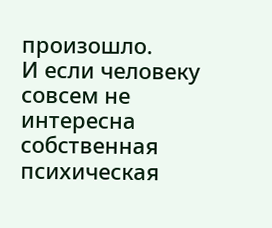произошло.
И если человеку совсем не интересна собственная психическая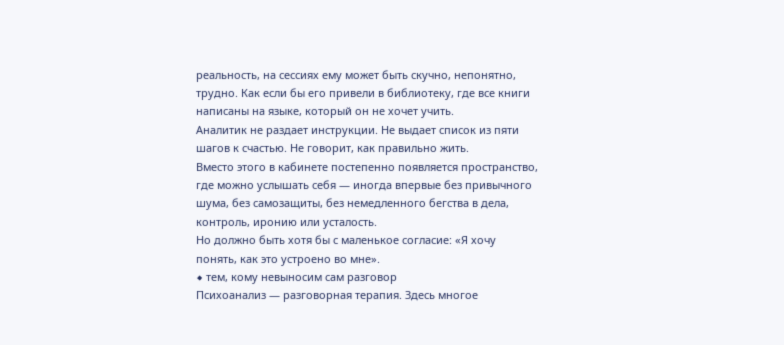реальность, на сессиях ему может быть скучно, непонятно, трудно. Как если бы его привели в библиотеку, где все книги написаны на языке, который он не хочет учить.
Аналитик не раздает инструкции. Не выдает список из пяти шагов к счастью. Не говорит, как правильно жить.
Вместо этого в кабинете постепенно появляется пространство, где можно услышать себя — иногда впервые без привычного шума, без самозащиты, без немедленного бегства в дела, контроль, иронию или усталость.
Но должно быть хотя бы с маленькое согласие: «Я хочу понять, как это устроено во мне».
◆ тем, кому невыносим сам разговор
Психоанализ — разговорная терапия. Здесь многое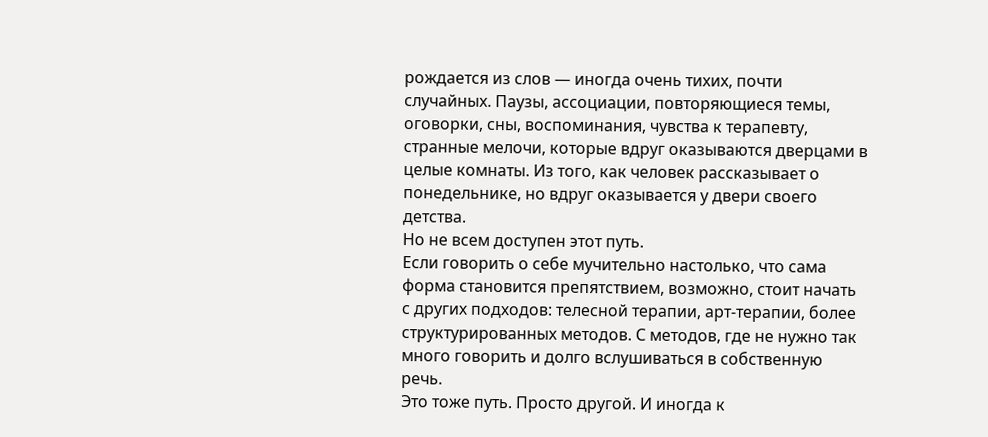рождается из слов — иногда очень тихих, почти случайных. Паузы, ассоциации, повторяющиеся темы, оговорки, сны, воспоминания, чувства к терапевту, странные мелочи, которые вдруг оказываются дверцами в целые комнаты. Из того, как человек рассказывает о понедельнике, но вдруг оказывается у двери своего детства.
Но не всем доступен этот путь.
Если говорить о себе мучительно настолько, что сама форма становится препятствием, возможно, стоит начать с других подходов: телесной терапии, арт-терапии, более структурированных методов. С методов, где не нужно так много говорить и долго вслушиваться в собственную речь.
Это тоже путь. Просто другой. И иногда к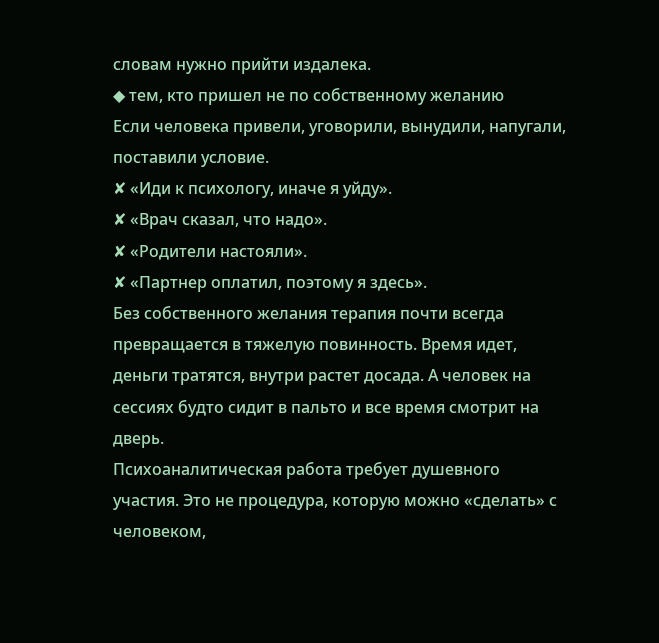словам нужно прийти издалека.
◆ тем, кто пришел не по собственному желанию
Если человека привели, уговорили, вынудили, напугали, поставили условие.
✘ «Иди к психологу, иначе я уйду».
✘ «Врач сказал, что надо».
✘ «Родители настояли».
✘ «Партнер оплатил, поэтому я здесь».
Без собственного желания терапия почти всегда превращается в тяжелую повинность. Время идет, деньги тратятся, внутри растет досада. А человек на сессиях будто сидит в пальто и все время смотрит на дверь.
Психоаналитическая работа требует душевного участия. Это не процедура, которую можно «сделать» с человеком,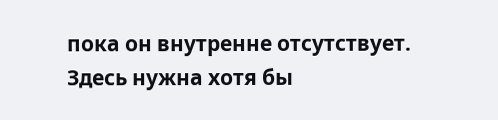пока он внутренне отсутствует.
Здесь нужна хотя бы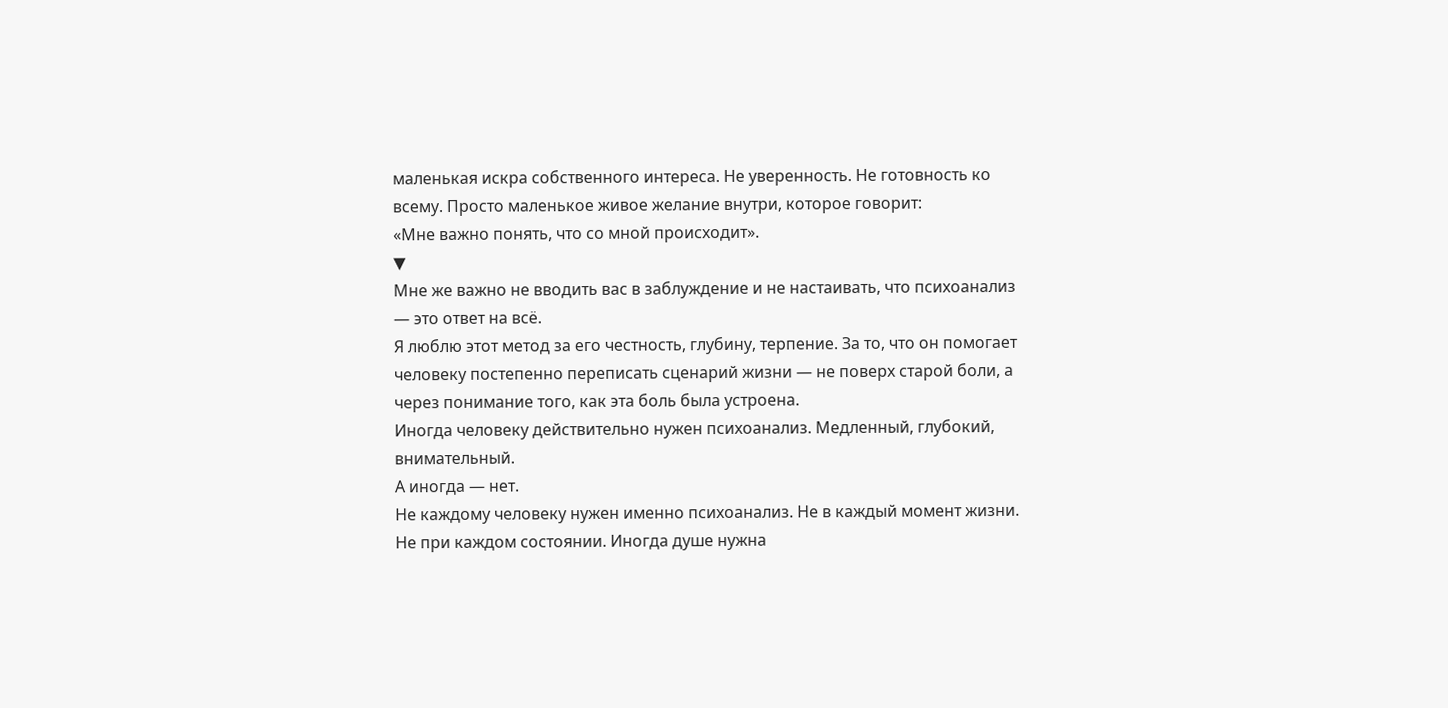маленькая искра собственного интереса. Не уверенность. Не готовность ко всему. Просто маленькое живое желание внутри, которое говорит:
«Мне важно понять, что со мной происходит».
▼
Мне же важно не вводить вас в заблуждение и не настаивать, что психоанализ — это ответ на всё.
Я люблю этот метод за его честность, глубину, терпение. За то, что он помогает человеку постепенно переписать сценарий жизни — не поверх старой боли, а через понимание того, как эта боль была устроена.
Иногда человеку действительно нужен психоанализ. Медленный, глубокий, внимательный.
А иногда — нет.
Не каждому человеку нужен именно психоанализ. Не в каждый момент жизни. Не при каждом состоянии. Иногда душе нужна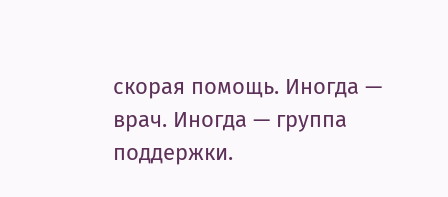скорая помощь. Иногда — врач. Иногда — группа поддержки.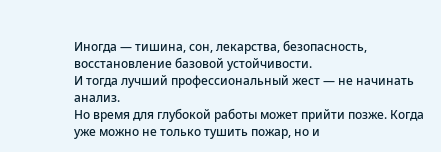Иногда — тишина, сон, лекарства, безопасность, восстановление базовой устойчивости.
И тогда лучший профессиональный жест — не начинать анализ.
Но время для глубокой работы может прийти позже. Когда уже можно не только тушить пожар, но и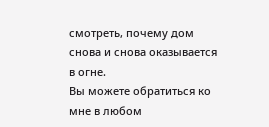смотреть, почему дом снова и снова оказывается в огне.
Вы можете обратиться ко мне в любом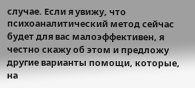случае. Если я увижу, что психоаналитический метод сейчас будет для вас малоэффективен, я честно скажу об этом и предложу другие варианты помощи, которые, на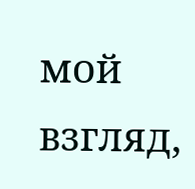мой взгляд,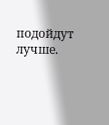подойдут лучше.